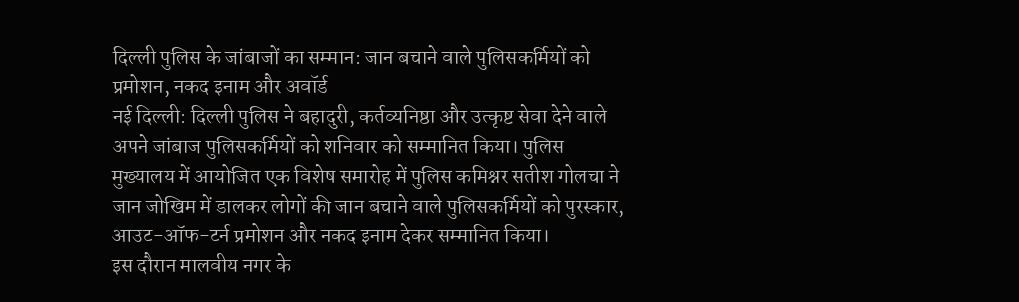दिल्ली पुलिस के जांबाजों का सम्मान: जान बचाने वाले पुलिसकर्मियों को प्रमोशन, नकद इनाम और अवॉर्ड
नई दिल्ली: दिल्ली पुलिस ने बहादुरी, कर्तव्यनिष्ठा और उत्कृष्ट सेवा देने वाले अपने जांबाज पुलिसकर्मियों को शनिवार को सम्मानित किया। पुलिस मुख्यालय में आयोजित एक विशेष समारोह में पुलिस कमिश्नर सतीश गोलचा ने जान जोखिम में डालकर लोगों की जान बचाने वाले पुलिसकर्मियों को पुरस्कार, आउट-ऑफ-टर्न प्रमोशन और नकद इनाम देकर सम्मानित किया।
इस दौरान मालवीय नगर के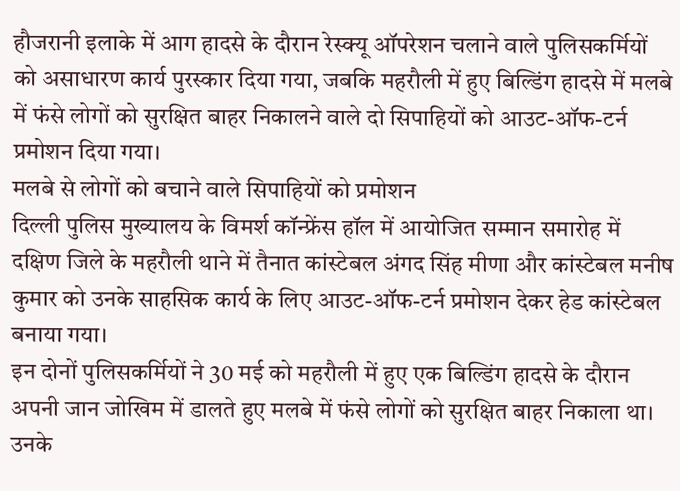हौजरानी इलाके में आग हादसे के दौरान रेस्क्यू ऑपरेशन चलाने वाले पुलिसकर्मियों को असाधारण कार्य पुरस्कार दिया गया, जबकि महरौली में हुए बिल्डिंग हादसे में मलबे में फंसे लोगों को सुरक्षित बाहर निकालने वाले दो सिपाहियों को आउट-ऑफ-टर्न प्रमोशन दिया गया।
मलबे से लोगों को बचाने वाले सिपाहियों को प्रमोशन
दिल्ली पुलिस मुख्यालय के विमर्श कॉन्फ्रेंस हॉल में आयोजित सम्मान समारोह में दक्षिण जिले के महरौली थाने में तैनात कांस्टेबल अंगद सिंह मीणा और कांस्टेबल मनीष कुमार को उनके साहसिक कार्य के लिए आउट-ऑफ-टर्न प्रमोशन देकर हेड कांस्टेबल बनाया गया।
इन दोनों पुलिसकर्मियों ने 30 मई को महरौली में हुए एक बिल्डिंग हादसे के दौरान अपनी जान जोखिम में डालते हुए मलबे में फंसे लोगों को सुरक्षित बाहर निकाला था। उनके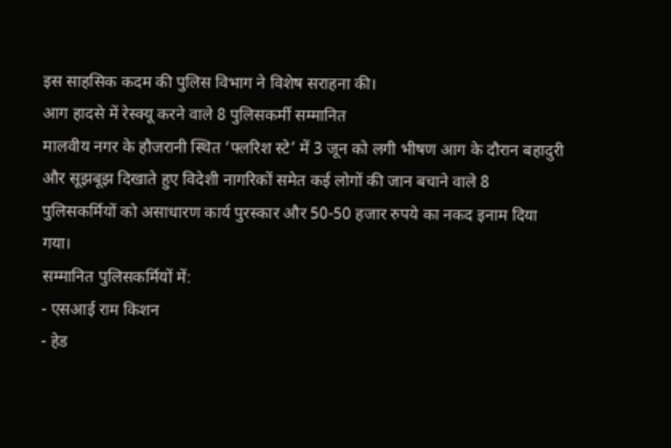इस साहसिक कदम की पुलिस विभाग ने विशेष सराहना की।
आग हादसे में रेस्क्यू करने वाले 8 पुलिसकर्मी सम्मानित
मालवीय नगर के हौजरानी स्थित ‘फ्लरिश स्टे’ में 3 जून को लगी भीषण आग के दौरान बहादुरी और सूझबूझ दिखाते हुए विदेशी नागरिकों समेत कई लोगों की जान बचाने वाले 8 पुलिसकर्मियों को असाधारण कार्य पुरस्कार और 50-50 हजार रुपये का नकद इनाम दिया गया।
सम्मानित पुलिसकर्मियों में:
- एसआई राम किशन
- हेड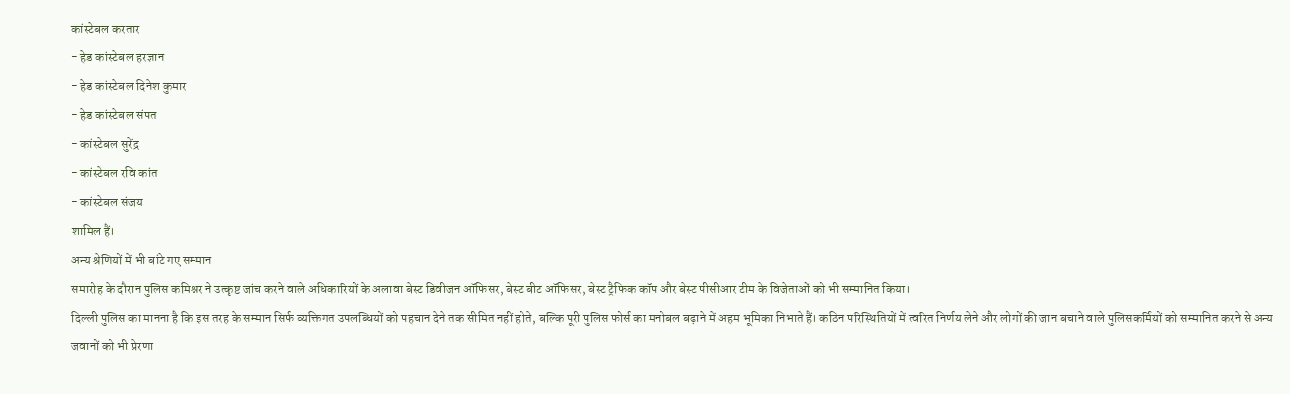कांस्टेबल करतार
- हेड कांस्टेबल हरज्ञान
- हेड कांस्टेबल दिनेश कुमार
- हेड कांस्टेबल संपत
- कांस्टेबल सुरेंद्र
- कांस्टेबल रवि कांत
- कांस्टेबल संजय
शामिल हैं।
अन्य श्रेणियों में भी बांटे गए सम्मान
समारोह के दौरान पुलिस कमिश्नर ने उत्कृष्ट जांच करने वाले अधिकारियों के अलावा बेस्ट डिवीजन ऑफिसर, बेस्ट बीट ऑफिसर, बेस्ट ट्रैफिक कॉप और बेस्ट पीसीआर टीम के विजेताओं को भी सम्मानित किया।
दिल्ली पुलिस का मानना है कि इस तरह के सम्मान सिर्फ व्यक्तिगत उपलब्धियों को पहचान देने तक सीमित नहीं होते, बल्कि पूरी पुलिस फोर्स का मनोबल बढ़ाने में अहम भूमिका निभाते हैं। कठिन परिस्थितियों में त्वरित निर्णय लेने और लोगों की जान बचाने वाले पुलिसकर्मियों को सम्मानित करने से अन्य जवानों को भी प्रेरणा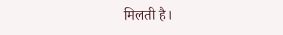मिलती है।